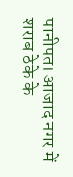पानीपत। आजाद नगर में शराब ठेके के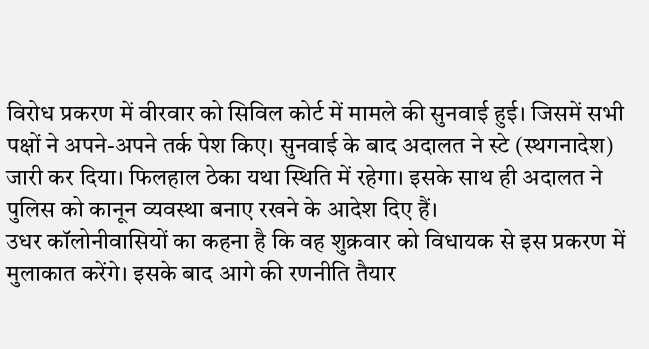विरोध प्रकरण में वीरवार को सिविल कोर्ट में मामले की सुनवाई हुई। जिसमें सभी पक्षों ने अपने-अपने तर्क पेश किए। सुनवाई के बाद अदालत ने स्टे (स्थगनादेश) जारी कर दिया। फिलहाल ठेका यथा स्थिति में रहेगा। इसके साथ ही अदालत ने पुलिस को कानून व्यवस्था बनाए रखने के आदेश दिए हैं।
उधर कॉलोनीवासियों का कहना है कि वह शुक्रवार को विधायक से इस प्रकरण में मुलाकात करेंगे। इसके बाद आगे की रणनीति तैयार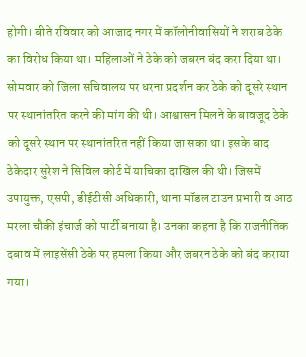होगी। बीते रविवार को आजाद नगर में कॉलोनीवासियों ने शराब ठेके का विरोध किया था। महिलाओं ने ठेके को जबरन बंद करा दिया था।
सोमवार को जिला सचिवालय पर धरना प्रदर्शन कर ठेके को दूसरे स्थान पर स्थानांतरित करने की मांग की थी। आश्वासन मिलने के बावजूद ठेके को दूसरे स्थान पर स्थानांतरित नहीं किया जा सका था। इसके बाद ठेकेदार सुरेश ने सिविल कोर्ट में याचिका दाखिल की थी। जिसमें उपायुक्त, एसपी, डीईटीसी अधिकारी, थाना मॉडल टाउन प्रभारी व आठ मरला चौकी इंचार्ज को पार्टी बनाया है। उनका कहना है कि राजनीतिक दबाव में लाइसेंसी ठेके पर हमला किया और जबरन ठेके को बंद कराया गया।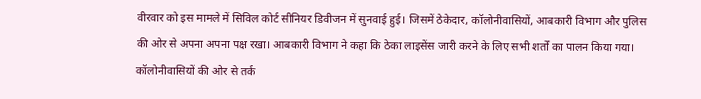वीरवार को इस मामले में सिविल कोर्ट सीनियर डिवीजन में सुनवाई हुई। जिसमें ठेकेदार, कॉलोनीवासियों, आबकारी विभाग और पुलिस की ओर से अपना अपना पक्ष रखा। आबकारी विभाग ने कहा कि ठेका लाइसेंस जारी करने के लिए सभी शर्तों का पालन किया गया। कॉलोनीवासियों की ओर से तर्क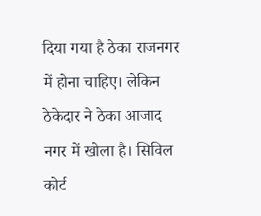दिया गया है ठेका राजनगर में होना चाहिए। लेकिन ठेकेदार ने ठेका आजाद नगर में खोला है। सिविल कोर्ट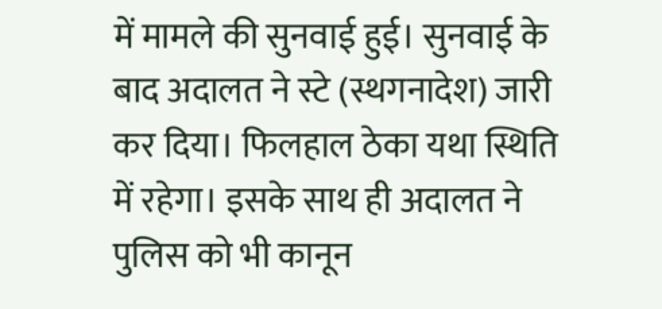में मामले की सुनवाई हुई। सुनवाई के बाद अदालत ने स्टे (स्थगनादेश) जारी कर दिया। फिलहाल ठेका यथा स्थिति में रहेगा। इसके साथ ही अदालत ने पुलिस को भी कानून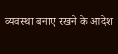व्यवस्था बनाए रखने के आदेश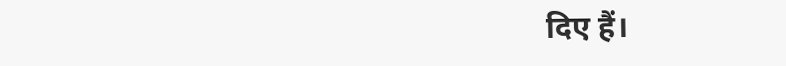दिए हैं।